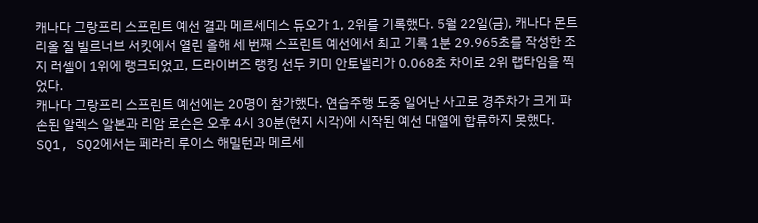캐나다 그랑프리 스프린트 예선 결과 메르세데스 듀오가 1, 2위를 기록했다. 5월 22일(금), 캐나다 몬트리올 질 빌르너브 서킷에서 열린 올해 세 번째 스프린트 예선에서 최고 기록 1분 29.965초를 작성한 조지 러셀이 1위에 랭크되었고, 드라이버즈 랭킹 선두 키미 안토넬리가 0.068초 차이로 2위 랩타임을 찍었다.
캐나다 그랑프리 스프린트 예선에는 20명이 참가했다. 연습주행 도중 일어난 사고로 경주차가 크게 파손된 알렉스 알본과 리암 로슨은 오후 4시 30분(현지 시각)에 시작된 예선 대열에 합류하지 못했다.
SQ1, SQ2에서는 페라리 루이스 해밀턴과 메르세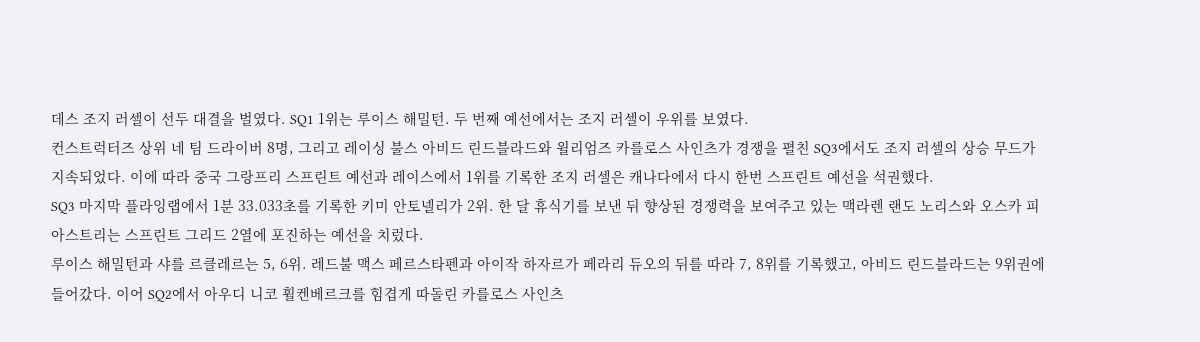데스 조지 러셀이 선두 대결을 벌였다. SQ1 1위는 루이스 해밀턴. 두 번째 예선에서는 조지 러셀이 우위를 보였다.
컨스트럭터즈 상위 네 팀 드라이버 8명, 그리고 레이싱 불스 아비드 린드블라드와 윌리엄즈 카를로스 사인츠가 경쟁을 펼친 SQ3에서도 조지 러셀의 상승 무드가 지속되었다. 이에 따라 중국 그랑프리 스프린트 예선과 레이스에서 1위를 기록한 조지 러셀은 캐나다에서 다시 한번 스프린트 예선을 석권했다.
SQ3 마지막 플라잉랩에서 1분 33.033초를 기록한 키미 안토넬리가 2위. 한 달 휴식기를 보낸 뒤 향상된 경쟁력을 보여주고 있는 맥라렌 랜도 노리스와 오스카 피아스트리는 스프린트 그리드 2열에 포진하는 예선을 치렀다.
루이스 해밀턴과 샤를 르클레르는 5, 6위. 레드불 맥스 페르스타펜과 아이작 하자르가 페라리 듀오의 뒤를 따라 7, 8위를 기록했고, 아비드 린드블라드는 9위권에 들어갔다. 이어 SQ2에서 아우디 니코 휠켄베르크를 힘겹게 따돌린 카를로스 사인츠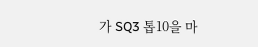가 SQ3 톱10을 마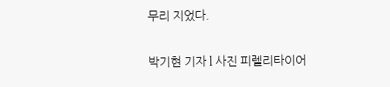무리 지었다.

박기현 기자 l 사진 피렐리타이어